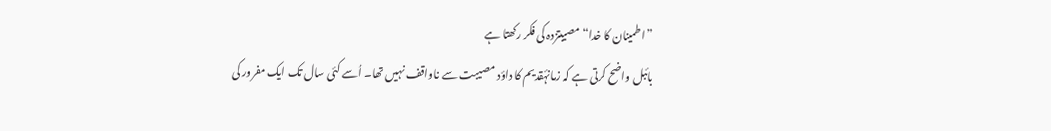”اطمینان کا خدا“ مصیبتزدہ کی فکر رکھتا ہے
بائبل واضح کرتی ہے کہ زمانۂقدیم کا داؤد مصیبت سے ناواقف نہیں تھا۔ اُسے کئی سال تک ایک مفرور کی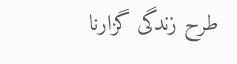طرح زندگی گزارنا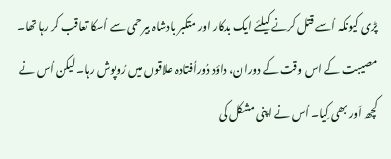پڑی کیونکہ اُسے قتل کرنے کیلئے ایک بدکار اور متکبر بادشاہ بیرحمی سے اُسکا تعاقب کر رہا تھا۔ مصیبت کے اس وقت کے دوران، داؤد دُوراُفتادہ علاقوں میں رُوپوش رہا۔ لیکن اُس نے کچھ اَور بھی کِیا۔ اُس نے اپنی مشکل کی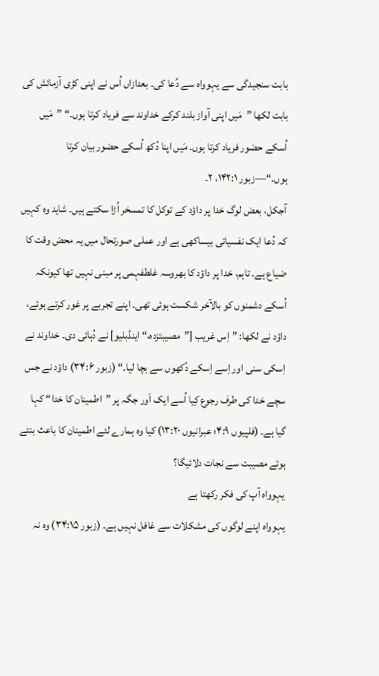بابت سنجیدگی سے یہوواہ سے دُعا کی۔ بعدازاں اُس نے اپنی کڑی آزمائش کی بابت لکھا ”مَیں اپنی آواز بلند کرکے خداوند سے فریاد کرتا ہوں۔“ ”مَیں اُسکے حضور فریاد کرتا ہوں۔ مَیں اپنا دُکھ اُسکے حضور بیان کرتا ہوں۔“—زبور ۱۴۲:۱، ۲۔
آجکل، بعض لوگ خدا پر داؤد کے توکل کا تمسخر اُڑا سکتے ہیں۔ شاید وہ کہیں کہ دُعا ایک نفسیاتی بیساکھی ہے اور عملی صورتحال میں یہ محض وقت کا ضیاع ہے۔ تاہم، خدا پر داؤد کا بھروسہ غلطفہمی پر مبنی نہیں تھا کیونکہ اُسکے دشمنوں کو بالآخر شکست ہوئی تھی۔ اپنے تجربے پر غور کرتے ہوئے، داؤد نے لکھا: ”اِس غریب [”مصیبتزدہ،“ اینڈبلیو] نے دُہائی دی۔ خداوند نے اِسکی سنی اور اِسے اِسکے دُکھوں سے بچا لیا۔“ (زبور ۳۴:۶) داؤد نے جس سچے خدا کی طرف رجوع کِیا اُسے ایک اَور جگہ پر ”اطمینان کا خدا“ کہا گیا ہے۔ (فلپیوں ۴:۹؛ عبرانیوں ۱۳:۲۰) کیا وہ ہمارے لئے اطمینان کا باعث بنتے ہوئے مصیبت سے نجات دلائیگا؟
یہوواہ آپ کی فکر رکھتا ہے
یہوواہ اپنے لوگوں کی مشکلات سے غافل نہیں ہے۔ (زبور ۳۴:۱۵) وہ نہ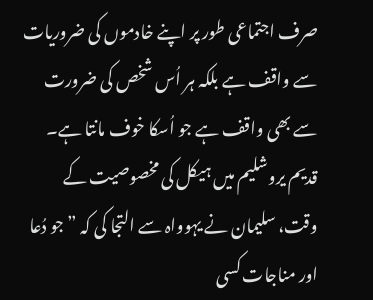صرف اجتماعی طور پر اپنے خادموں کی ضروریات سے واقف ہے بلکہ ہر اُس شخص کی ضرورت سے بھی واقف ہے جو اُسکا خوف مانتا ہے۔ قدیم یروشلیم میں ہیکل کی مخصوصیت کے وقت، سلیمان نے یہوواہ سے التجا کی کہ ”جو دُعا اور مناجات کسی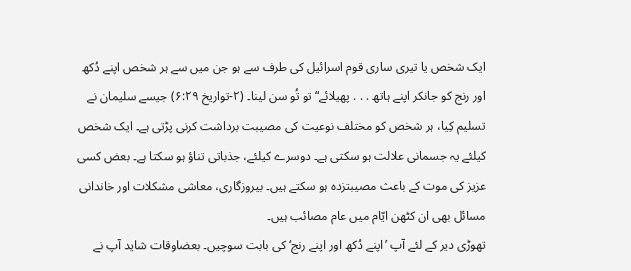ایک شخص یا تیری ساری قوم اسرائیل کی طرف سے ہو جن میں سے ہر شخص اپنے دُکھ اور رنج کو جانکر اپنے ہاتھ . . . پھیلائے“ تو تُو سن لینا۔ (۲-تواریخ ۶:۲۹) جیسے سلیمان نے تسلیم کِیا، ہر شخص کو مختلف نوعیت کی مصیبت برداشت کرنی پڑتی ہے۔ ایک شخص کیلئے یہ جسمانی علالت ہو سکتی ہے۔ دوسرے کیلئے، جذباتی تناؤ ہو سکتا ہے۔ بعض کسی عزیز کی موت کے باعث مصیبتزدہ ہو سکتے ہیں۔ بیروزگاری، معاشی مشکلات اور خاندانی مسائل بھی ان کٹھن ایّام میں عام مصائب ہیں۔
تھوڑی دیر کے لئے آپ ’اپنے دُکھ اور اپنے رنج‘ کی بابت سوچیں۔ بعضاوقات شاید آپ نے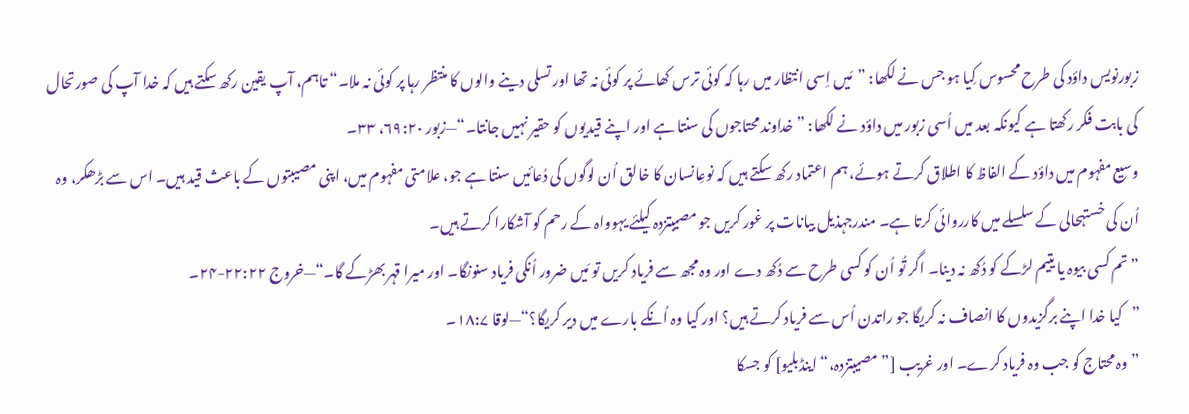زبورنویس داؤد کی طرح محسوس کِیا ہو جس نے لکھا: ”مَیں اِسی انتظار میں رہا کہ کوئی ترس کھائے پر کوئی نہ تھا اور تسلی دینے والوں کا منتظر رہا پر کوئی نہ ملا۔“ تاہم، آپ یقین رکھ سکتے ہیں کہ خدا آپ کی صورتحال کی بابت فکر رکھتا ہے کیونکہ بعد میں اُسی زبور میں داؤد نے لکھا: ”خداوند محتاجوں کی سنتا ہے اور اپنے قیدیوں کو حقیر نہیں جانتا۔“—زبور ۶۹:۲۰، ۳۳۔
وسیع مفہوم میں داؤد کے الفاظ کا اطلاق کرتے ہوئے، ہم اعتماد رکھ سکتے ہیں کہ نوعِانسان کا خالق اُن لوگوں کی دُعائیں سنتا ہے جو، علامتی مفہوم میں، اپنی مصیبتوں کے باعث قید ہیں۔ اس سے بڑھکر، وہ اُن کی خستہحالی کے سلسلے میں کارروائی کرتا ہے۔ مندرجہذیل بیانات پر غور کریں جو مصیبتزدہ کیلئے یہوواہ کے رحم کو آشکارا کرتے ہیں۔
”تم کسی بیوہ یا یتیم لڑکے کو دُکھ نہ دینا۔ اگر تُو اُن کو کسی طرح سے دُکھ دے اور وہ مجھ سے فریاد کریں تو مَیں ضرور اُنکی فریاد سنونگا۔ اور میرا قہر بھڑکے گا۔“—خروج ۲۲:۲۲-۲۴۔
”کیا خدا اپنے برگزیدوں کا انصاف نہ کریگا جو راتدن اُس سے فریاد کرتے ہیں؟ اور کیا وہ اُنکے بارے میں دیر کریگا؟“—لوقا ۱۸:۷۔
”وہ محتاج کو جب وہ فریاد کرے۔ اور غریب [”مصیبتزدہ،“ اینڈبلیو] کو جسکا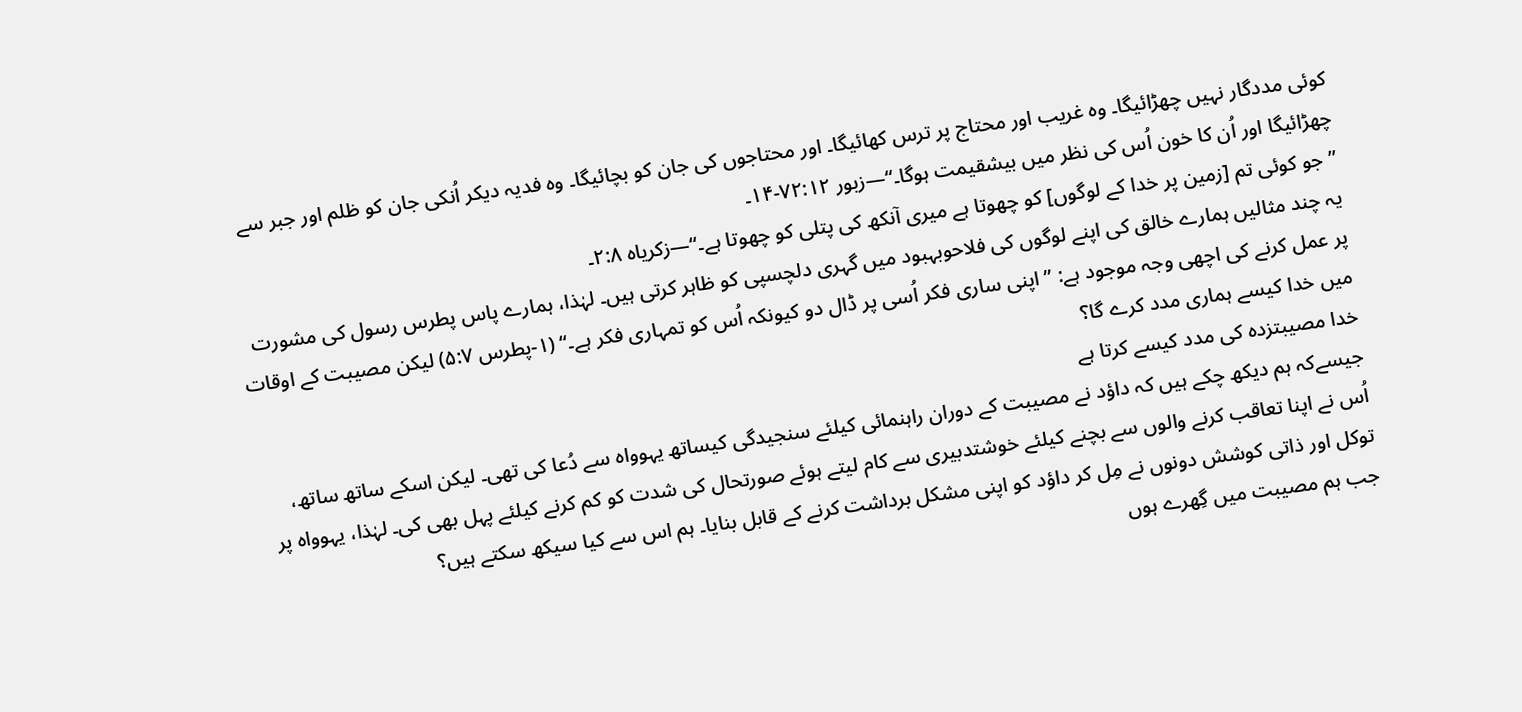کوئی مددگار نہیں چھڑائیگا۔ وہ غریب اور محتاج پر ترس کھائیگا۔ اور محتاجوں کی جان کو بچائیگا۔ وہ فدیہ دیکر اُنکی جان کو ظلم اور جبر سے چھڑائیگا اور اُن کا خون اُس کی نظر میں بیشقیمت ہوگا۔“—زبور ۷۲:۱۲-۱۴۔
”جو کوئی تم [زمین پر خدا کے لوگوں] کو چھوتا ہے میری آنکھ کی پتلی کو چھوتا ہے۔“—زکریاہ ۲:۸۔
یہ چند مثالیں ہمارے خالق کی اپنے لوگوں کی فلاحوبہبود میں گہری دلچسپی کو ظاہر کرتی ہیں۔ لہٰذا، ہمارے پاس پطرس رسول کی مشورت پر عمل کرنے کی اچھی وجہ موجود ہے: ”اپنی ساری فکر اُسی پر ڈال دو کیونکہ اُس کو تمہاری فکر ہے۔“ (۱-پطرس ۵:۷) لیکن مصیبت کے اوقات میں خدا کیسے ہماری مدد کرے گا؟
خدا مصیبتزدہ کی مدد کیسے کرتا ہے
جیسےکہ ہم دیکھ چکے ہیں کہ داؤد نے مصیبت کے دوران راہنمائی کیلئے سنجیدگی کیساتھ یہوواہ سے دُعا کی تھی۔ لیکن اسکے ساتھ ساتھ، اُس نے اپنا تعاقب کرنے والوں سے بچنے کیلئے خوشتدبیری سے کام لیتے ہوئے صورتحال کی شدت کو کم کرنے کیلئے پہل بھی کی۔ لہٰذا، یہوواہ پر توکل اور ذاتی کوشش دونوں نے مِل کر داؤد کو اپنی مشکل برداشت کرنے کے قابل بنایا۔ ہم اس سے کیا سیکھ سکتے ہیں؟
جب ہم مصیبت میں گِھرے ہوں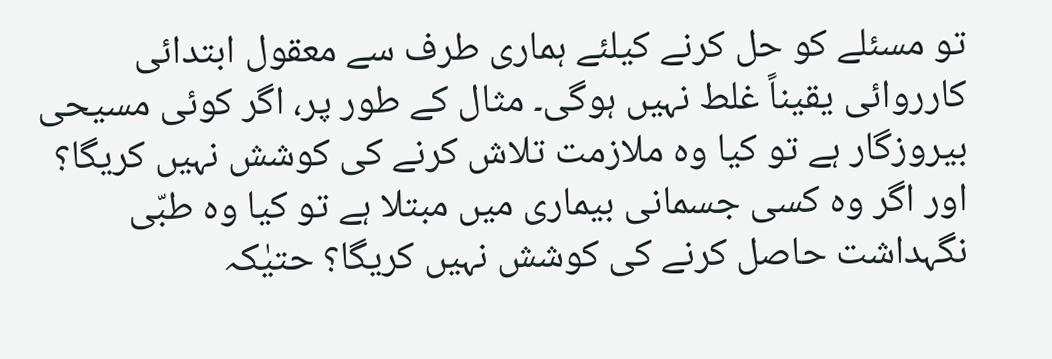تو مسئلے کو حل کرنے کیلئے ہماری طرف سے معقول ابتدائی کارروائی یقیناً غلط نہیں ہوگی۔ مثال کے طور پر، اگر کوئی مسیحی بیروزگار ہے تو کیا وہ ملازمت تلاش کرنے کی کوشش نہیں کریگا؟ اور اگر وہ کسی جسمانی بیماری میں مبتلا ہے تو کیا وہ طبّی نگہداشت حاصل کرنے کی کوشش نہیں کریگا؟ حتیٰکہ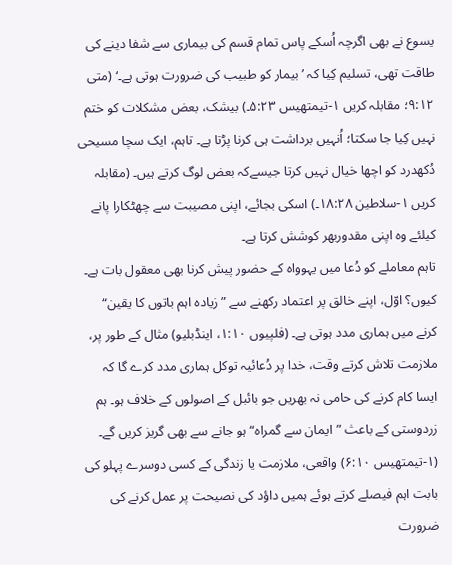یسوع نے بھی اگرچہ اُسکے پاس تمام قسم کی بیماری سے شفا دینے کی طاقت تھی، تسلیم کِیا کہ ’بیمار کو طبیب کی ضرورت ہوتی ہے۔‘ (متی ۹:۱۲؛ مقابلہ کریں ۱-تیمتھیس ۵:۲۳۔) بیشک، بعض مشکلات کو ختم نہیں کِیا جا سکتا؛ اُنہیں برداشت ہی کرنا پڑتا ہے۔ تاہم، ایک سچا مسیحی دُکھدرد کو اچھا خیال نہیں کرتا جیسےکہ بعض لوگ کرتے ہیں۔ (مقابلہ کریں ۱-سلاطین ۱۸:۲۸۔) اسکی بجائے، اپنی مصیبت سے چھٹکارا پانے کیلئے وہ اپنی مقدوربھر کوشش کرتا ہے۔
تاہم معاملے کو دُعا میں یہوواہ کے حضور پیش کرنا بھی معقول بات ہے۔ کیوں؟ اوّل، اپنے خالق پر اعتماد رکھنے سے ”زیادہ اہم باتوں کا یقین“ کرنے میں ہماری مدد ہوتی ہے۔ (فلپیوں ۱:۱۰، اینڈبلیو) مثال کے طور پر، ملازمت تلاش کرتے وقت، خدا پر دُعائیہ توکل ہماری مدد کرے گا کہ ایسا کام کرنے کی حامی نہ بھریں جو بائبل کے اصولوں کے خلاف ہو۔ ہم زردوستی کے باعث ”ایمان سے گمراہ“ ہو جانے سے بھی گریز کریں گے۔ (۱-تیمتھیس ۶:۱۰) واقعی، ملازمت یا زندگی کے کسی دوسرے پہلو کی بابت اہم فیصلے کرتے ہوئے ہمیں داؤد کی نصیحت پر عمل کرنے کی ضرورت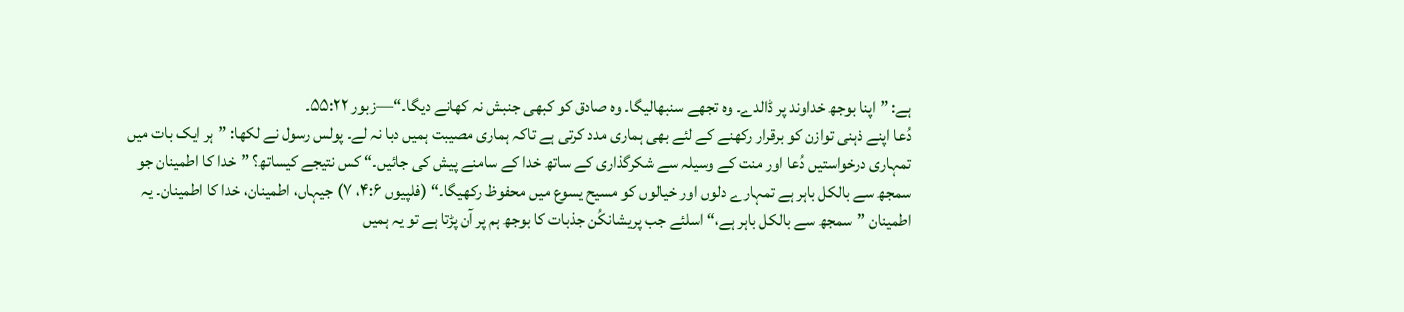ہے: ”اپنا بوجھ خداوند پر ڈالدے۔ وہ تجھے سنبھالیگا۔ وہ صادق کو کبھی جنبش نہ کھانے دیگا۔“—زبور ۵۵:۲۲۔
دُعا اپنے ذہنی توازن کو برقرار رکھنے کے لئے بھی ہماری مدد کرتی ہے تاکہ ہماری مصیبت ہمیں دبا نہ لے۔ پولس رسول نے لکھا: ”ہر ایک بات میں تمہاری درخواستیں دُعا اور منت کے وسیلہ سے شکرگذاری کے ساتھ خدا کے سامنے پیش کی جائیں۔“ کس نتیجے کیساتھ؟ ”خدا کا اطمینان جو سمجھ سے بالکل باہر ہے تمہارے دلوں اور خیالوں کو مسیح یسوع میں محفوظ رکھیگا۔“ (فلپیوں ۴:۶، ۷) جیہاں، اطمینان، خدا کا اطمینان۔ یہ اطمینان ”سمجھ سے بالکل باہر ہے،“ اسلئے جب پریشانکُن جذبات کا بوجھ ہم پر آن پڑتا ہے تو یہ ہمیں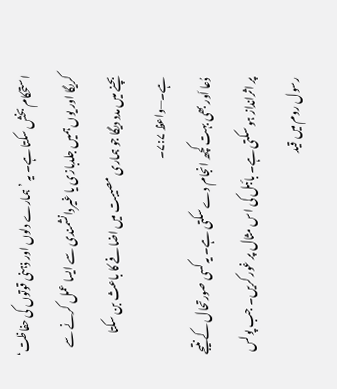استحکام بخش سکتا ہے۔ یہ ’ہمارے دلوں اور ذہنی قوتوں کی حفاظت‘ کریگا اور یوں ہمیں جلدبازی یا غیردانشمندی سے ایسا عمل کرنے سے بچنے میں مدد دیگا جو ہماری مصیبت میں اضافے کا باعث بن سکتا ہے۔—واعظ ۷:۷۔
دُعا اَور بھی بہت کچھ انجام دے سکتی ہے۔ یہ کسی صورتحال کے نتیجے پر اثرانداز ہو سکتی ہے۔ بائبل کی اس مثال پر غور کریں۔ جب پولس رسول روم میں قید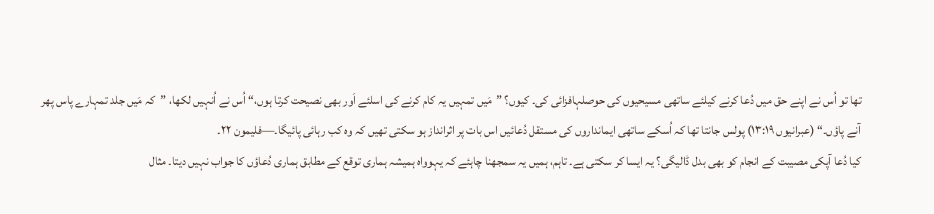تھا تو اُس نے اپنے حق میں دُعا کرنے کیلئے ساتھی مسیحیوں کی حوصلہافزائی کی۔ کیوں؟ ”مَیں تمہیں یہ کام کرنے کی اسلئے اَور بھی نصیحت کرتا ہوں،“ اُس نے اُنہیں لکھا، ”کہ مَیں جلد تمہارے پاس پھر آنے پاؤں۔“ (عبرانیوں ۱۳:۱۹) پولس جانتا تھا کہ اُسکے ساتھی ایمانداروں کی مستقل دُعائیں اس بات پر اثرانداز ہو سکتی تھیں کہ وہ کب رہائی پائیگا۔—فلیمون ۲۲۔
کیا دُعا آپکی مصیبت کے انجام کو بھی بدل ڈالیگی؟ یہ ایسا کر سکتی ہے۔ تاہم، ہمیں یہ سمجھنا چاہئے کہ یہوواہ ہمیشہ ہماری توقع کے مطابق ہماری دُعاؤں کا جواب نہیں دیتا۔ مثال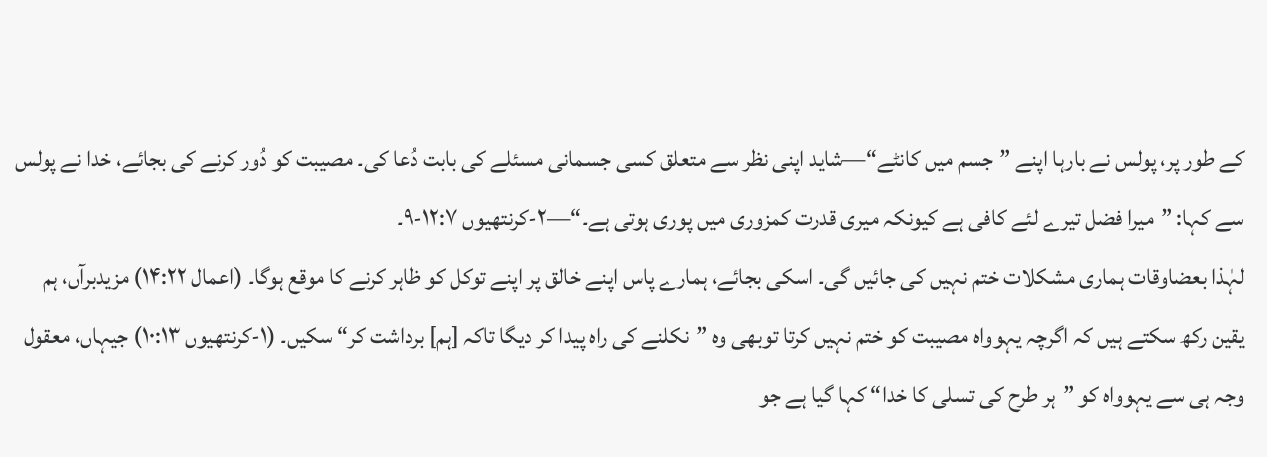کے طور پر، پولس نے بارہا اپنے ”جسم میں کانٹے“—شاید اپنی نظر سے متعلق کسی جسمانی مسئلے کی بابت دُعا کی۔ مصیبت کو دُور کرنے کی بجائے، خدا نے پولس سے کہا: ”میرا فضل تیرے لئے کافی ہے کیونکہ میری قدرت کمزوری میں پوری ہوتی ہے۔“—۲-کرنتھیوں ۱۲:۷-۹۔
لہٰذا بعضاوقات ہماری مشکلات ختم نہیں کی جائیں گی۔ اسکی بجائے، ہمارے پاس اپنے خالق پر اپنے توکل کو ظاہر کرنے کا موقع ہوگا۔ (اعمال ۱۴:۲۲) مزیدبرآں، ہم یقین رکھ سکتے ہیں کہ اگرچہ یہوواہ مصیبت کو ختم نہیں کرتا توبھی وہ ”نکلنے کی راہ پیدا کر دیگا تاکہ [ہم] برداشت کر“ سکیں۔ (۱-کرنتھیوں ۱۰:۱۳) جیہاں، معقول وجہ ہی سے یہوواہ کو ”ہر طرح کی تسلی کا خدا“ کہا گیا ہے جو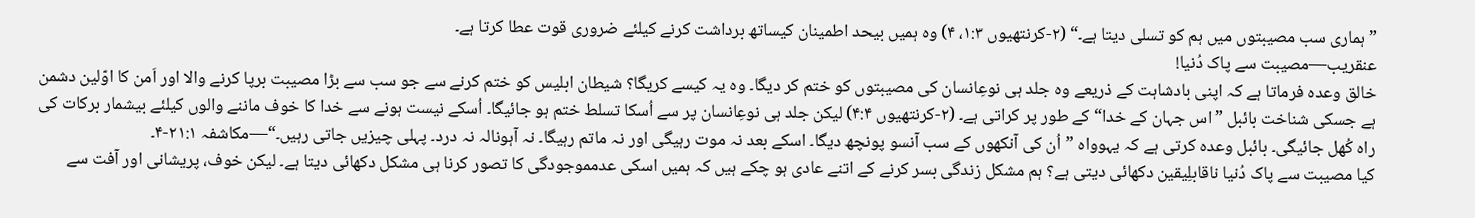”ہماری سب مصیبتوں میں ہم کو تسلی دیتا ہے۔“ (۲-کرنتھیوں ۱:۳، ۴) وہ ہمیں بیحد اطمینان کیساتھ برداشت کرنے کیلئے ضروری قوت عطا کرتا ہے۔
عنقریب—مصیبت سے پاک دُنیا!
خالق وعدہ فرماتا ہے کہ اپنی بادشاہت کے ذریعے وہ جلد ہی نوعِانسان کی مصیبتوں کو ختم کر دیگا۔ وہ یہ کیسے کریگا؟ شیطان ابلیس کو ختم کرنے سے جو سب سے بڑا مصیبت برپا کرنے والا اور اَمن کا اوّلین دشمن ہے جسکی شناخت بائبل ”اس جہان کے خدا“ کے طور پر کراتی ہے۔ (۲-کرنتھیوں ۴:۴) لیکن جلد ہی نوعِانسان پر سے اُسکا تسلط ختم ہو جائیگا۔ اُسکے نیست ہونے سے خدا کا خوف ماننے والوں کیلئے بیشمار برکات کی راہ کُھل جائیگی۔ بائبل وعدہ کرتی ہے کہ یہوواہ ”اُن کی آنکھوں کے سب آنسو پونچھ دیگا۔ اسکے بعد نہ موت رہیگی اور نہ ماتم رہیگا۔ نہ آہونالہ نہ درد۔ پہلی چیزیں جاتی رہیں۔“—مکاشفہ ۲۱:۱-۴۔
کیا مصیبت سے پاک دُنیا ناقابلِیقین دکھائی دیتی ہے؟ ہم مشکل زندگی بسر کرنے کے اتنے عادی ہو چکے ہیں کہ ہمیں اسکی عدمموجودگی کا تصور کرنا ہی مشکل دکھائی دیتا ہے۔ لیکن خوف، پریشانی اور آفت سے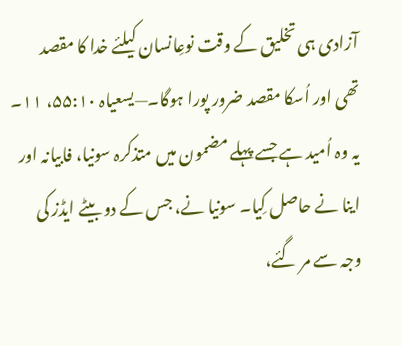آزادی ہی تخلیق کے وقت نوعِانسان کیلئے خدا کا مقصد تھی اور اُسکا مقصد ضرور پورا ہوگا۔—یسعیاہ ۵۵:۱۰، ۱۱۔
یہ وہ اُمید ہے جسے پہلے مضمون میں متذکرہ سونیا، فابیانہ اور اینا نے حاصل کِیا۔ سونیا نے، جس کے دو بیٹے ایڈز کی وجہ سے مر گئے،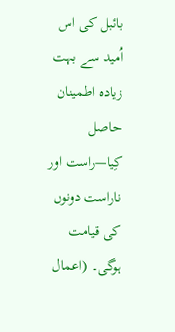بائبل کی اس اُمید سے بہت زیادہ اطمینان حاصل کِیا—راست اور ناراست دونوں کی قیامت ہوگی۔ (اعمال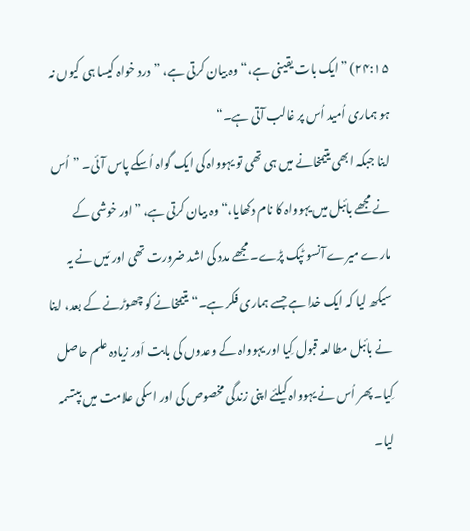۲۴:۱۵) ”ایک بات یقینی ہے،“ وہ بیان کرتی ہے، ”درد خواہ کیسا ہی کیوں نہ ہو ہماری اُمید اُس پر غالب آتی ہے۔“
اینا جبکہ ابھی یتیمخانے میں ہی تھی تو یہوواہ کی ایک گواہ اُسکے پاس آئی۔ ”اُس نے مجھے بائبل میں یہوواہ کا نام دکھایا،“ وہ بیان کرتی ہے، ”اور خوشی کے مارے میرے آنسو ٹپک پڑے۔ مجھے مدد کی اشد ضرورت تھی اور مَیں نے یہ سیکھ لیا کہ ایک خدا ہے جسے ہماری فکر ہے۔“ یتیمخانے کو چھوڑنے کے بعد، اینا نے بائبل مطالعہ قبول کِیا اور یہوواہ کے وعدوں کی بابت اَور زیادہ علم حاصل کِیا۔ پھر اُس نے یہوواہ کیلئے اپنی زندگی مخصوص کی اور اسکی علامت میں بپتسمہ لیا۔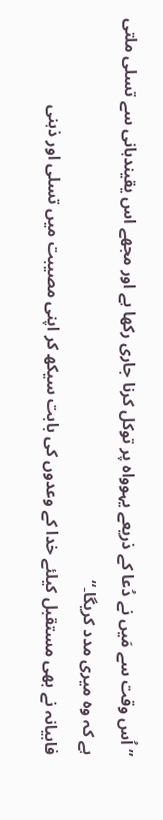”اُس وقت سے مَیں نے دُعا کے ذریعے یہوواہ پر توکل کرنا جاری رکھا ہے اور مجھے اس یقیندہانی سے تسلی ملتی ہے کہ وہ میری مدد کریگا۔“
فابیانہ نے بھی مستقبل کیلئے خدا کے وعدوں کی بابت سیکھ کر اپنی مصیبت میں تسلی اور ذہنی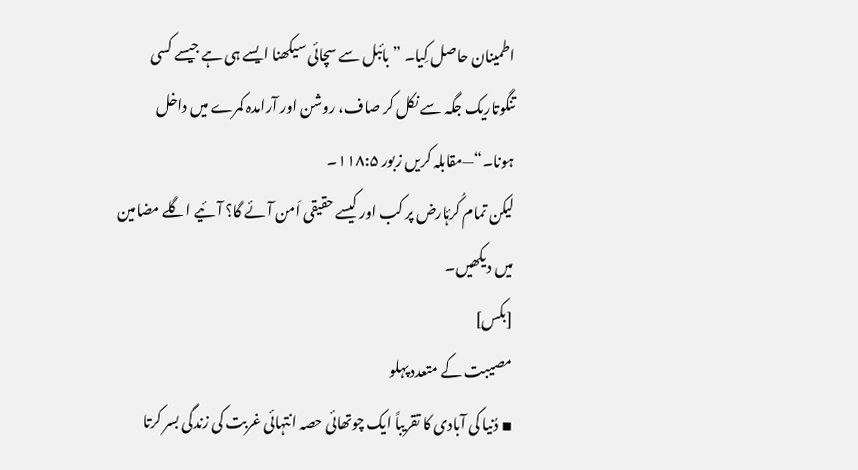اطمینان حاصل کِیا۔ ”بائبل سے سچائی سیکھنا ایسے ہی ہے جیسے کسی تنگوتاریک جگہ سے نکل کر صاف، روشن اور آرامدہ کمرے میں داخل ہونا۔“—مقابلہ کریں زبور ۱۱۸:۵۔
لیکن تمام کُرۂارض پر کب اور کیسے حقیقی اَمن آئے گا؟ آئیے اگلے مضامین میں دیکھیں۔
[بکس]
مصیبت کے متعدد پہلو
▪ دُنیا کی آبادی کا تقریباً ایک چوتھائی حصہ انتہائی غربت کی زندگی بسر کرتا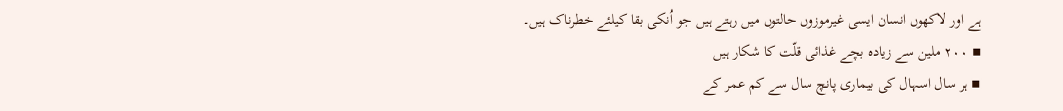ہے اور لاکھوں انسان ایسی غیرموزوں حالتوں میں رہتے ہیں جو اُنکی بقا کیلئے خطرناک ہیں۔
▪ ۲۰۰ ملین سے زیادہ بچے غذائی قلّت کا شکار ہیں
▪ ہر سال اسہال کی بیماری پانچ سال سے کم عمر کے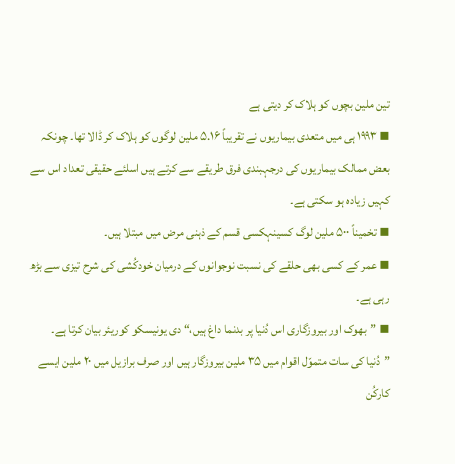تین ملین بچوں کو ہلاک کر دیتی ہے
▪ ۱۹۹۳ ہی میں متعدی بیماریوں نے تقریباً ۵.۱۶ ملین لوگوں کو ہلاک کر ڈالا تھا۔ چونکہ بعض ممالک بیماریوں کی درجہبندی فرق طریقے سے کرتے ہیں اسلئے حقیقی تعداد اس سے کہیں زیادہ ہو سکتی ہے۔
▪ تخمیناً ۵۰۰ ملین لوگ کسینہکسی قسم کے ذہنی مرض میں مبتلا ہیں۔
▪ عمر کے کسی بھی حلقے کی نسبت نوجوانوں کے درمیان خودکُشی کی شرح تیزی سے بڑھ رہی ہے۔
▪ ”بھوک اور بیروزگاری اس دُنیا پر بدنما داغ ہیں،“ دی یونیسکو کوریئر بیان کرتا ہے۔ ”دُنیا کی سات متموّل اقوام میں ۳۵ ملین بیروزگار ہیں اور صرف برازیل میں ۲۰ ملین ایسے کارکُن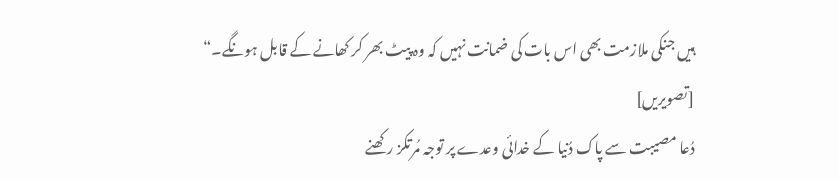ہیں جنکی ملازمت بھی اس بات کی ضمانت نہیں کہ وہ پیٹ بھر کر کھانے کے قابل ہونگے۔“
[تصویریں]
دُعا مصیبت سے پاک دُنیا کے خدائی وعدے پر توجہ مُرتکز رکھنے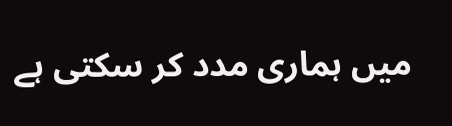میں ہماری مدد کر سکتی ہے